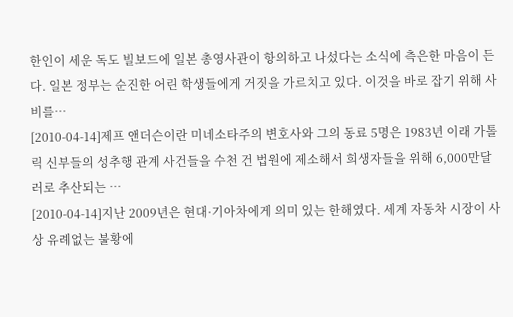한인이 세운 독도 빌보드에 일본 총영사관이 항의하고 나섰다는 소식에 측은한 마음이 든다. 일본 정부는 순진한 어린 학생들에게 거짓을 가르치고 있다. 이것을 바로 잡기 위해 사비를…
[2010-04-14]제프 앤더슨이란 미네소타주의 변호사와 그의 동료 5명은 1983년 이래 가톨릭 신부들의 성추행 관계 사건들을 수천 건 법원에 제소해서 희생자들을 위해 6,000만달러로 추산되는 …
[2010-04-14]지난 2009년은 현대·기아차에게 의미 있는 한해였다. 세계 자동차 시장이 사상 유례없는 불황에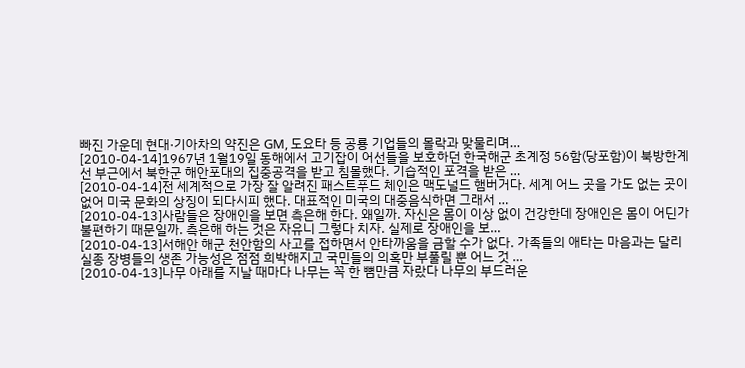빠진 가운데 현대·기아차의 약진은 GM, 도요타 등 공룡 기업들의 몰락과 맞물리며…
[2010-04-14]1967년 1월19일 동해에서 고기잡이 어선들을 보호하던 한국해군 초계정 56함(당포함)이 북방한계선 부근에서 북한군 해안포대의 집중공격을 받고 침몰했다. 기습적인 포격을 받은 …
[2010-04-14]전 세계적으로 가장 잘 알려진 패스트푸드 체인은 맥도널드 햄버거다. 세계 어느 곳을 가도 없는 곳이 없어 미국 문화의 상징이 되다시피 했다. 대표적인 미국의 대중음식하면 그래서 …
[2010-04-13]사람들은 장애인을 보면 측은해 한다. 왜일까. 자신은 몸이 이상 없이 건강한데 장애인은 몸이 어딘가 불편하기 때문일까. 측은해 하는 것은 자유니 그렇다 치자. 실제로 장애인을 보…
[2010-04-13]서해안 해군 천안함의 사고를 접하면서 안타까움을 금할 수가 없다. 가족들의 애타는 마음과는 달리 실종 장병들의 생존 가능성은 점점 희박해지고 국민들의 의혹만 부풀릴 뿐 어느 것 …
[2010-04-13]나무 아래를 지날 때마다 나무는 꼭 한 뼘만큼 자랐다 나무의 부드러운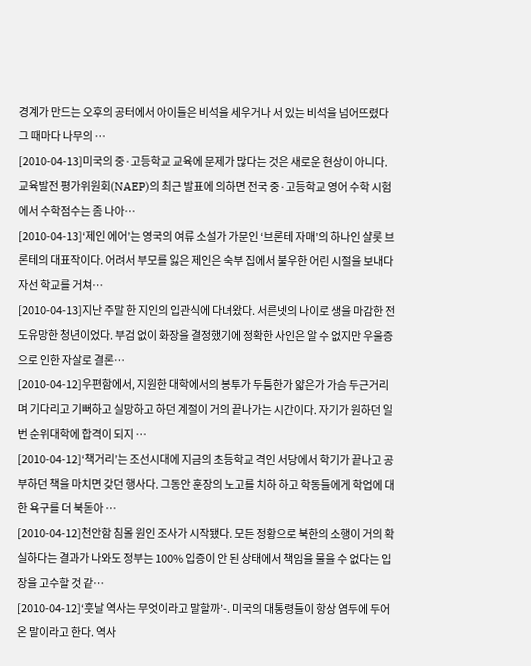경계가 만드는 오후의 공터에서 아이들은 비석을 세우거나 서 있는 비석을 넘어뜨렸다 그 때마다 나무의 …
[2010-04-13]미국의 중·고등학교 교육에 문제가 많다는 것은 새로운 현상이 아니다. 교육발전 평가위원회(NAEP)의 최근 발표에 의하면 전국 중·고등학교 영어 수학 시험에서 수학점수는 좀 나아…
[2010-04-13]‘제인 에어’는 영국의 여류 소설가 가문인 ‘브론테 자매’의 하나인 샬롯 브론테의 대표작이다. 어려서 부모를 잃은 제인은 숙부 집에서 불우한 어린 시절을 보내다 자선 학교를 거쳐…
[2010-04-13]지난 주말 한 지인의 입관식에 다녀왔다. 서른넷의 나이로 생을 마감한 전도유망한 청년이었다. 부검 없이 화장을 결정했기에 정확한 사인은 알 수 없지만 우울증으로 인한 자살로 결론…
[2010-04-12]우편함에서, 지원한 대학에서의 봉투가 두툼한가 얇은가 가슴 두근거리며 기다리고 기뻐하고 실망하고 하던 계절이 거의 끝나가는 시간이다. 자기가 원하던 일번 순위대학에 합격이 되지 …
[2010-04-12]‘책거리’는 조선시대에 지금의 초등학교 격인 서당에서 학기가 끝나고 공부하던 책을 마치면 갖던 행사다. 그동안 훈장의 노고를 치하 하고 학동들에게 학업에 대한 욕구를 더 북돋아 …
[2010-04-12]천안함 침몰 원인 조사가 시작됐다. 모든 정황으로 북한의 소행이 거의 확실하다는 결과가 나와도 정부는 100% 입증이 안 된 상태에서 책임을 물을 수 없다는 입장을 고수할 것 같…
[2010-04-12]‘훗날 역사는 무엇이라고 말할까’-. 미국의 대통령들이 항상 염두에 두어온 말이라고 한다. 역사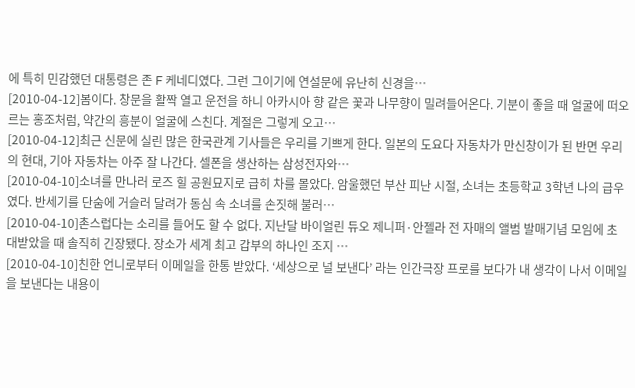에 특히 민감했던 대통령은 존 F 케네디였다. 그런 그이기에 연설문에 유난히 신경을…
[2010-04-12]봄이다. 창문을 활짝 열고 운전을 하니 아카시아 향 같은 꽃과 나무향이 밀려들어온다. 기분이 좋을 때 얼굴에 떠오르는 홍조처럼, 약간의 흥분이 얼굴에 스친다. 계절은 그렇게 오고…
[2010-04-12]최근 신문에 실린 많은 한국관계 기사들은 우리를 기쁘게 한다. 일본의 도요다 자동차가 만신창이가 된 반면 우리의 현대, 기아 자동차는 아주 잘 나간다. 셀폰을 생산하는 삼성전자와…
[2010-04-10]소녀를 만나러 로즈 힐 공원묘지로 급히 차를 몰았다. 암울했던 부산 피난 시절, 소녀는 초등학교 3학년 나의 급우였다. 반세기를 단숨에 거슬러 달려가 동심 속 소녀를 손짓해 불러…
[2010-04-10]촌스럽다는 소리를 들어도 할 수 없다. 지난달 바이얼린 듀오 제니퍼·안젤라 전 자매의 앨범 발매기념 모임에 초대받았을 때 솔직히 긴장됐다. 장소가 세계 최고 갑부의 하나인 조지 …
[2010-04-10]친한 언니로부터 이메일을 한통 받았다. ‘세상으로 널 보낸다’ 라는 인간극장 프로를 보다가 내 생각이 나서 이메일을 보낸다는 내용이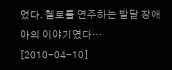었다. 첼로를 연주하는 발달 장애아의 이야기였다…
[2010-04-10]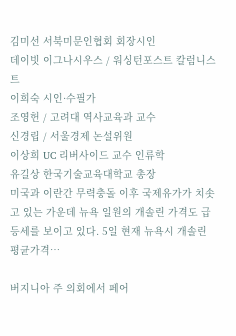김미선 서북미문인협회 회장시인
데이빗 이그나시우스 / 워싱턴포스트 칼럼니스트
이희숙 시인·수필가
조영헌 / 고려대 역사교육과 교수
신경립 / 서울경제 논설위원
이상희 UC 리버사이드 교수 인류학
유길상 한국기술교육대학교 총장
미국과 이란간 무력충돌 이후 국제유가가 치솟고 있는 가운데 뉴욕 일원의 개솔린 가격도 급등세를 보이고 있다. 5일 현재 뉴욕시 개솔린 평균가격…

버지니아 주 의회에서 페어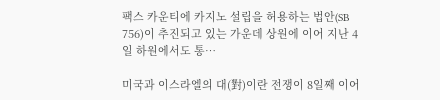팩스 카운티에 카지노 설립을 허용하는 법안(SB 756)이 추진되고 있는 가운데 상원에 이어 지난 4일 하원에서도 통…

미국과 이스라엘의 대(對)이란 전쟁이 8일째 이어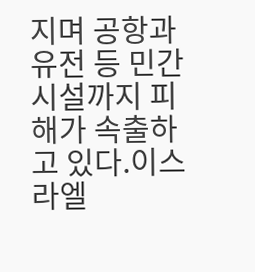지며 공항과 유전 등 민간 시설까지 피해가 속출하고 있다.이스라엘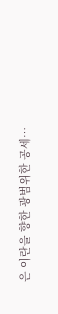은 이란을 향한 광범위한 공세…